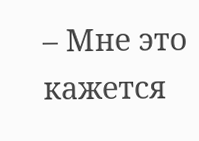– Мне это кажется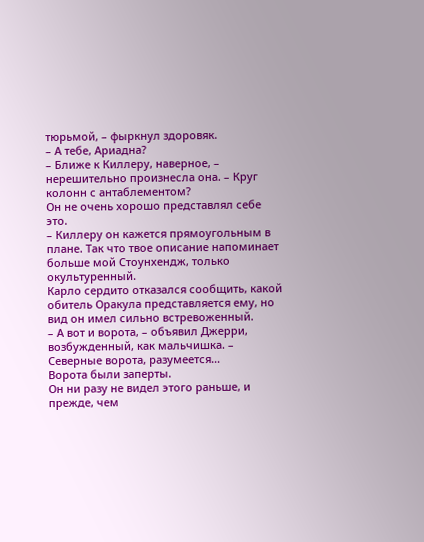тюрьмой, – фыркнул здоровяк.
– А тебе, Ариадна?
– Ближе к Киллеру, наверное, – нерешительно произнесла она. – Круг колонн с антаблементом?
Он не очень хорошо представлял себе это.
– Киллеру он кажется прямоугольным в плане. Так что твое описание напоминает больше мой Стоунхендж, только окультуренный.
Карло сердито отказался сообщить, какой обитель Оракула представляется ему, но вид он имел сильно встревоженный.
– А вот и ворота, – объявил Джерри, возбужденный, как мальчишка. – Северные ворота, разумеется…
Ворота были заперты.
Он ни разу не видел этого раньше, и прежде, чем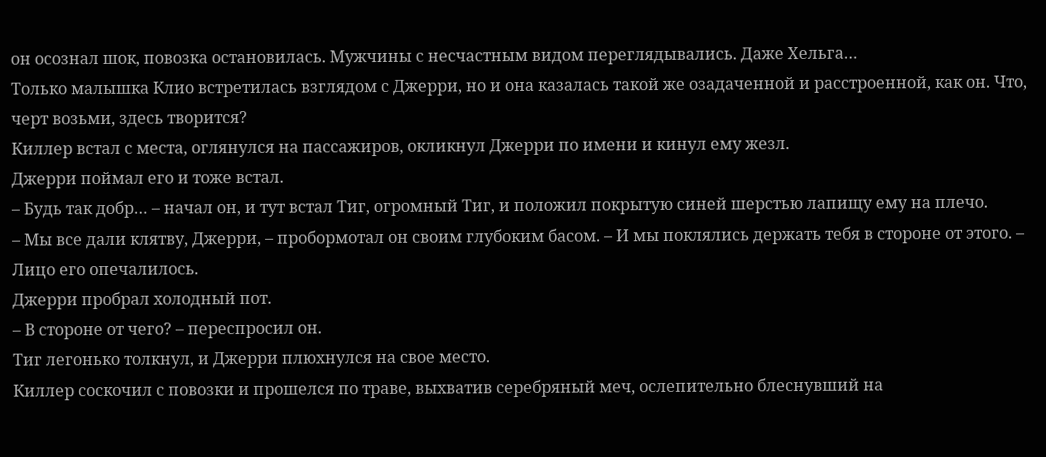он осознал шок, повозка остановилась. Мужчины с несчастным видом переглядывались. Даже Хельга…
Только малышка Клио встретилась взглядом с Джерри, но и она казалась такой же озадаченной и расстроенной, как он. Что, черт возьми, здесь творится?
Киллер встал с места, оглянулся на пассажиров, окликнул Джерри по имени и кинул ему жезл.
Джерри поймал его и тоже встал.
– Будь так добр… – начал он, и тут встал Тиг, огромный Тиг, и положил покрытую синей шерстью лапищу ему на плечо.
– Мы все дали клятву, Джерри, – пробормотал он своим глубоким басом. – И мы поклялись держать тебя в стороне от этого. – Лицо его опечалилось.
Джерри пробрал холодный пот.
– В стороне от чего? – переспросил он.
Тиг легонько толкнул, и Джерри плюхнулся на свое место.
Киллер соскочил с повозки и прошелся по траве, выхватив серебряный меч, ослепительно блеснувший на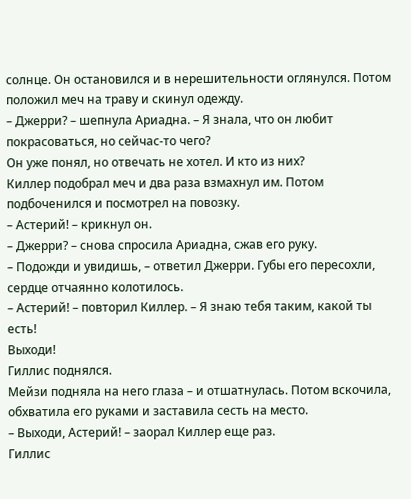солнце. Он остановился и в нерешительности оглянулся. Потом положил меч на траву и скинул одежду.
– Джерри? – шепнула Ариадна. – Я знала, что он любит покрасоваться, но сейчас-то чего?
Он уже понял, но отвечать не хотел. И кто из них?
Киллер подобрал меч и два раза взмахнул им. Потом подбоченился и посмотрел на повозку.
– Астерий! – крикнул он.
– Джерри? – снова спросила Ариадна, сжав его руку.
– Подожди и увидишь, – ответил Джерри. Губы его пересохли, сердце отчаянно колотилось.
– Астерий! – повторил Киллер. – Я знаю тебя таким, какой ты есть!
Выходи!
Гиллис поднялся.
Мейзи подняла на него глаза – и отшатнулась. Потом вскочила, обхватила его руками и заставила сесть на место.
– Выходи, Астерий! – заорал Киллер еще раз.
Гиллис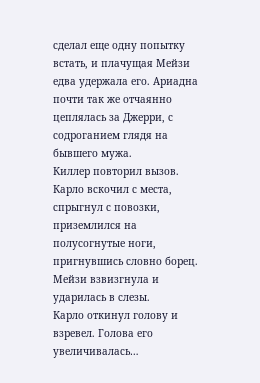сделал еще одну попытку встать, и плачущая Мейзи едва удержала его. Ариадна почти так же отчаянно цеплялась за Джерри, с содроганием глядя на бывшего мужа.
Киллер повторил вызов.
Карло вскочил с места, спрыгнул с повозки, приземлился на полусогнутые ноги, пригнувшись словно борец.
Мейзи взвизгнула и ударилась в слезы.
Карло откинул голову и взревел. Голова его увеличивалась…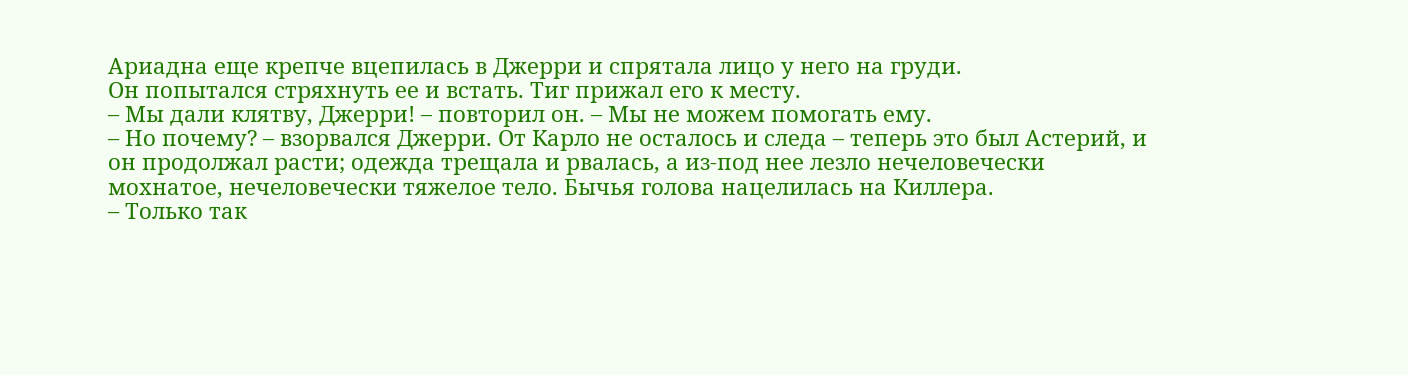Ариадна еще крепче вцепилась в Джерри и спрятала лицо у него на груди.
Он попытался стряхнуть ее и встать. Тиг прижал его к месту.
– Мы дали клятву, Джерри! – повторил он. – Мы не можем помогать ему.
– Но почему? – взорвался Джерри. От Карло не осталось и следа – теперь это был Астерий, и он продолжал расти; одежда трещала и рвалась, а из-под нее лезло нечеловечески мохнатое, нечеловечески тяжелое тело. Бычья голова нацелилась на Киллера.
– Только так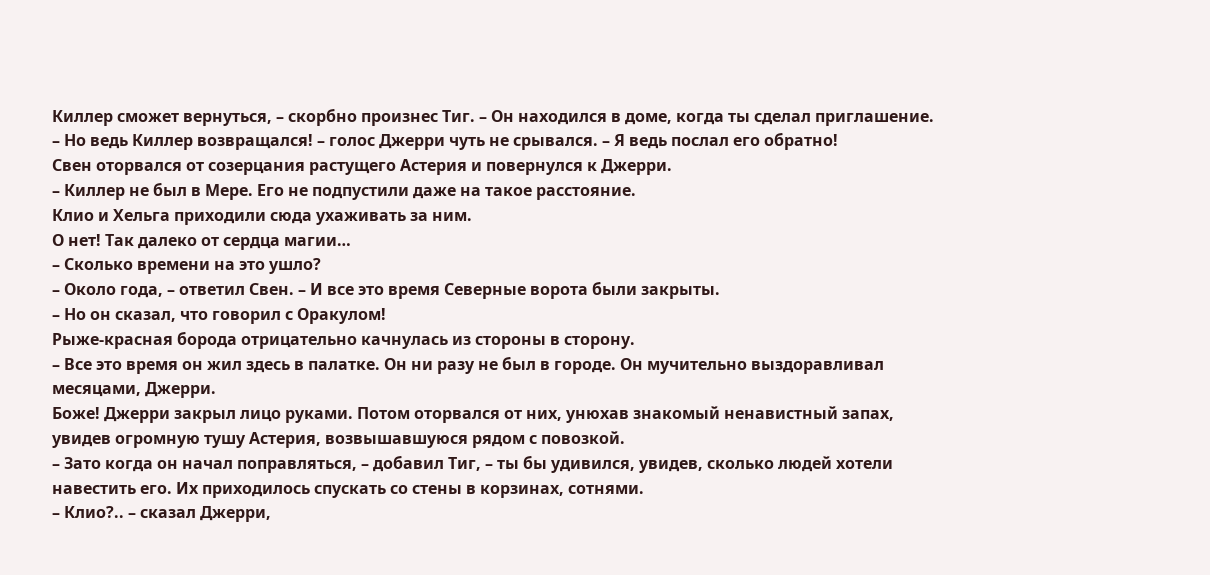Киллер сможет вернуться, – скорбно произнес Тиг. – Он находился в доме, когда ты сделал приглашение.
– Но ведь Киллер возвращался! – голос Джерри чуть не срывался. – Я ведь послал его обратно!
Свен оторвался от созерцания растущего Астерия и повернулся к Джерри.
– Киллер не был в Мере. Его не подпустили даже на такое расстояние.
Клио и Хельга приходили сюда ухаживать за ним.
О нет! Так далеко от сердца магии…
– Сколько времени на это ушло?
– Около года, – ответил Свен. – И все это время Северные ворота были закрыты.
– Но он сказал, что говорил с Оракулом!
Рыже-красная борода отрицательно качнулась из стороны в сторону.
– Все это время он жил здесь в палатке. Он ни разу не был в городе. Он мучительно выздоравливал месяцами, Джерри.
Боже! Джерри закрыл лицо руками. Потом оторвался от них, унюхав знакомый ненавистный запах, увидев огромную тушу Астерия, возвышавшуюся рядом с повозкой.
– Зато когда он начал поправляться, – добавил Тиг, – ты бы удивился, увидев, сколько людей хотели навестить его. Их приходилось спускать со стены в корзинах, сотнями.
– Клио?.. – сказал Джерри,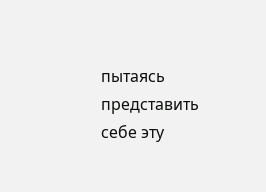пытаясь представить себе эту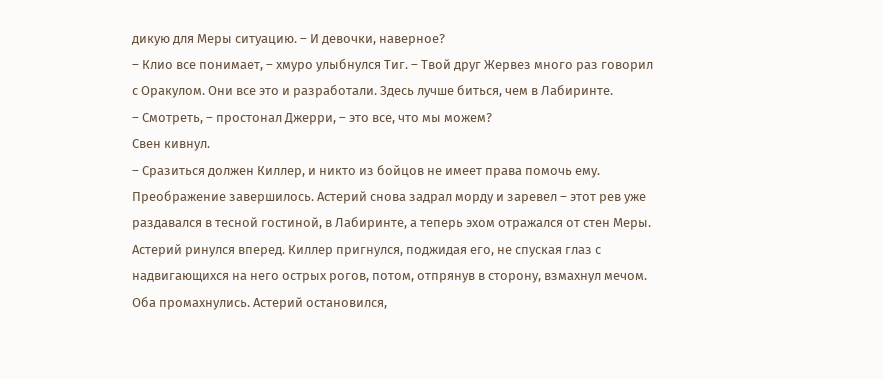дикую для Меры ситуацию. – И девочки, наверное?
– Клио все понимает, – хмуро улыбнулся Тиг. – Твой друг Жервез много раз говорил с Оракулом. Они все это и разработали. Здесь лучше биться, чем в Лабиринте.
– Смотреть, – простонал Джерри, – это все, что мы можем?
Свен кивнул.
– Сразиться должен Киллер, и никто из бойцов не имеет права помочь ему.
Преображение завершилось. Астерий снова задрал морду и заревел – этот рев уже раздавался в тесной гостиной, в Лабиринте, а теперь эхом отражался от стен Меры.
Астерий ринулся вперед. Киллер пригнулся, поджидая его, не спуская глаз с надвигающихся на него острых рогов, потом, отпрянув в сторону, взмахнул мечом. Оба промахнулись. Астерий остановился,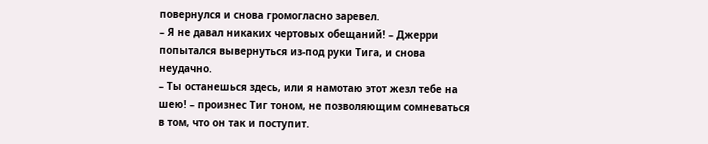повернулся и снова громогласно заревел.
– Я не давал никаких чертовых обещаний! – Джерри попытался вывернуться из-под руки Тига, и снова неудачно.
– Ты останешься здесь, или я намотаю этот жезл тебе на шею! – произнес Тиг тоном, не позволяющим сомневаться в том, что он так и поступит.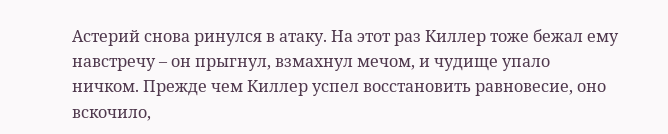Астерий снова ринулся в атаку. На этот раз Киллер тоже бежал ему навстречу – он прыгнул, взмахнул мечом, и чудище упало ничком. Прежде чем Киллер успел восстановить равновесие, оно вскочило,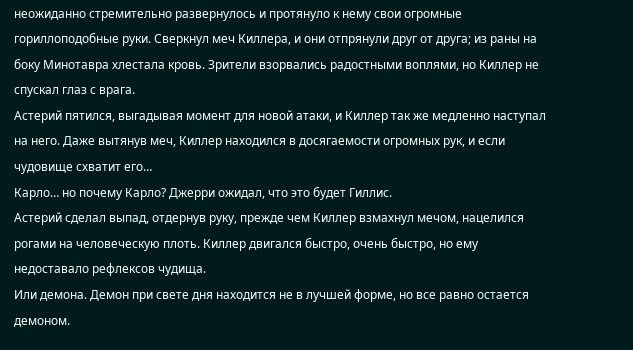неожиданно стремительно развернулось и протянуло к нему свои огромные гориллоподобные руки. Сверкнул меч Киллера, и они отпрянули друг от друга; из раны на боку Минотавра хлестала кровь. Зрители взорвались радостными воплями, но Киллер не спускал глаз с врага.
Астерий пятился, выгадывая момент для новой атаки, и Киллер так же медленно наступал на него. Даже вытянув меч, Киллер находился в досягаемости огромных рук, и если чудовище схватит его…
Карло… но почему Карло? Джерри ожидал, что это будет Гиллис.
Астерий сделал выпад, отдернув руку, прежде чем Киллер взмахнул мечом, нацелился рогами на человеческую плоть. Киллер двигался быстро, очень быстро, но ему недоставало рефлексов чудища.
Или демона. Демон при свете дня находится не в лучшей форме, но все равно остается демоном.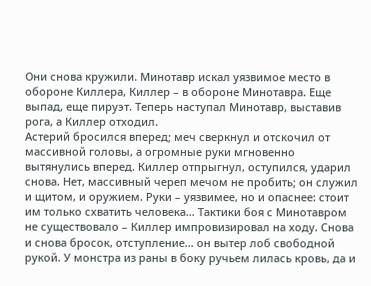Они снова кружили. Минотавр искал уязвимое место в обороне Киллера, Киллер – в обороне Минотавра. Еще выпад, еще пируэт. Теперь наступал Минотавр, выставив рога, а Киллер отходил.
Астерий бросился вперед; меч сверкнул и отскочил от массивной головы, а огромные руки мгновенно вытянулись вперед. Киллер отпрыгнул, оступился, ударил снова. Нет, массивный череп мечом не пробить; он служил и щитом, и оружием. Руки – уязвимее, но и опаснее: стоит им только схватить человека… Тактики боя с Минотавром не существовало – Киллер импровизировал на ходу. Снова и снова бросок, отступление… он вытер лоб свободной рукой. У монстра из раны в боку ручьем лилась кровь, да и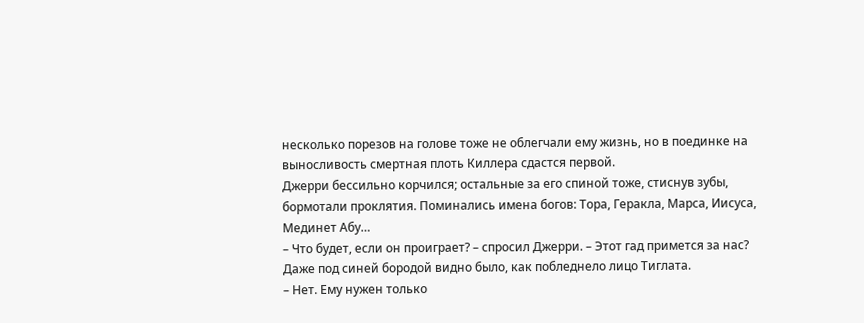несколько порезов на голове тоже не облегчали ему жизнь, но в поединке на выносливость смертная плоть Киллера сдастся первой.
Джерри бессильно корчился; остальные за его спиной тоже, стиснув зубы, бормотали проклятия. Поминались имена богов: Тора, Геракла, Марса, Иисуса, Мединет Абу…
– Что будет, если он проиграет? – спросил Джерри. – Этот гад примется за нас?
Даже под синей бородой видно было, как побледнело лицо Тиглата.
– Нет. Ему нужен только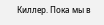Киллер. Пока мы в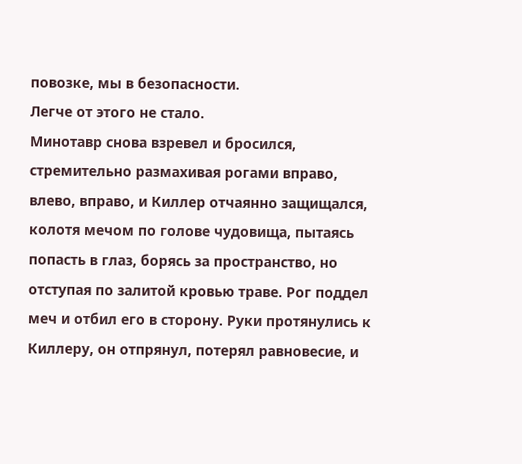повозке, мы в безопасности.
Легче от этого не стало.
Минотавр снова взревел и бросился, стремительно размахивая рогами вправо, влево, вправо, и Киллер отчаянно защищался, колотя мечом по голове чудовища, пытаясь попасть в глаз, борясь за пространство, но отступая по залитой кровью траве. Рог поддел меч и отбил его в сторону. Руки протянулись к Киллеру, он отпрянул, потерял равновесие, и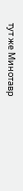тут же Минотавр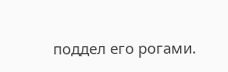поддел его рогами.